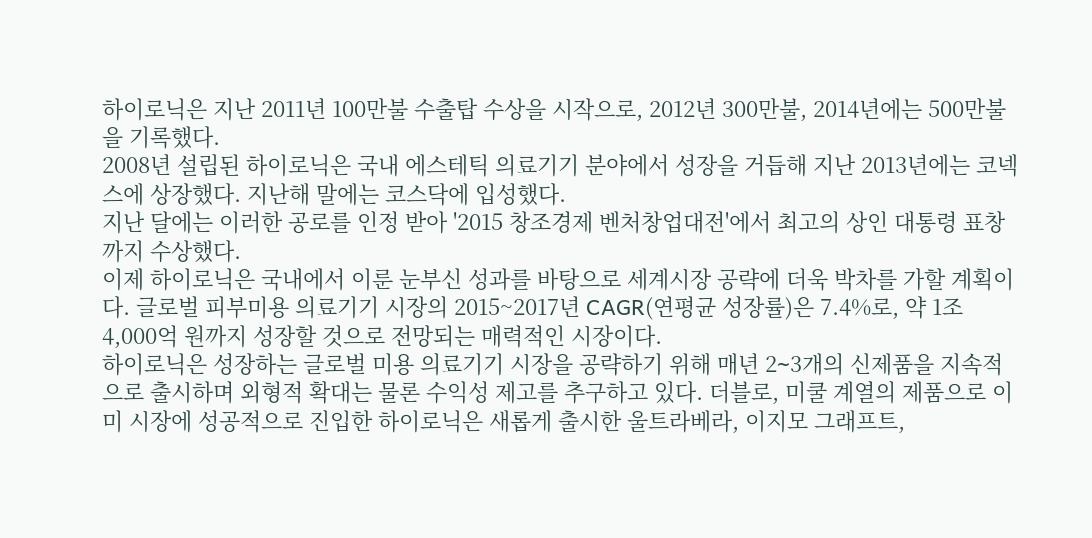하이로닉은 지난 2011년 100만불 수출탑 수상을 시작으로, 2012년 300만불, 2014년에는 500만불을 기록했다.
2008년 설립된 하이로닉은 국내 에스테틱 의료기기 분야에서 성장을 거듭해 지난 2013년에는 코넥스에 상장했다. 지난해 말에는 코스닥에 입성했다.
지난 달에는 이러한 공로를 인정 받아 '2015 창조경제 벤처창업대전'에서 최고의 상인 대통령 표창까지 수상했다.
이제 하이로닉은 국내에서 이룬 눈부신 성과를 바탕으로 세계시장 공략에 더욱 박차를 가할 계획이다. 글로벌 피부미용 의료기기 시장의 2015~2017년 CAGR(연평균 성장률)은 7.4%로, 약 1조 4,000억 원까지 성장할 것으로 전망되는 매력적인 시장이다.
하이로닉은 성장하는 글로벌 미용 의료기기 시장을 공략하기 위해 매년 2∼3개의 신제품을 지속적으로 출시하며 외형적 확대는 물론 수익성 제고를 추구하고 있다. 더블로, 미쿨 계열의 제품으로 이미 시장에 성공적으로 진입한 하이로닉은 새롭게 출시한 울트라베라, 이지모 그래프트,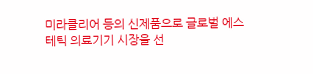미라클리어 등의 신제품으로 글로벌 에스테틱 의료기기 시장을 선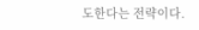도한다는 전략이다.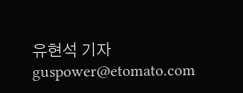유현석 기자 guspower@etomato.com